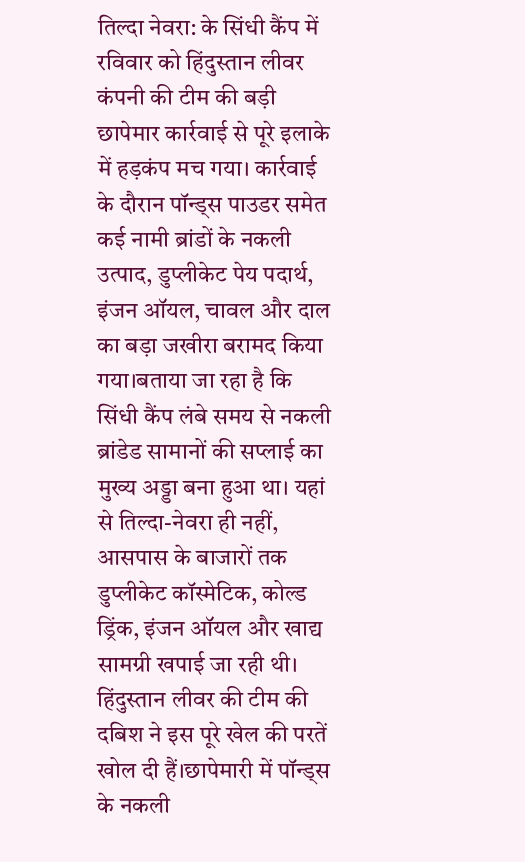तिल्दा नेवरा: के सिंधी कैंप में रविवार को हिंदुस्तान लीवर कंपनी की टीम की बड़ी छापेमार कार्रवाई से पूरे इलाके में हड़कंप मच गया। कार्रवाई के दौरान पॉन्ड्स पाउडर समेत कई नामी ब्रांडों के नकली उत्पाद, डुप्लीकेट पेय पदार्थ, इंजन ऑयल, चावल और दाल का बड़ा जखीरा बरामद किया गया।बताया जा रहा है कि सिंधी कैंप लंबे समय से नकली ब्रांडेड सामानों की सप्लाई का मुख्य अड्डा बना हुआ था। यहां से तिल्दा-नेवरा ही नहीं, आसपास के बाजारों तक डुप्लीकेट कॉस्मेटिक, कोल्ड ड्रिंक, इंजन ऑयल और खाद्य सामग्री खपाई जा रही थी। हिंदुस्तान लीवर की टीम की दबिश ने इस पूरे खेल की परतें खोल दी हैं।छापेमारी में पॉन्ड्स के नकली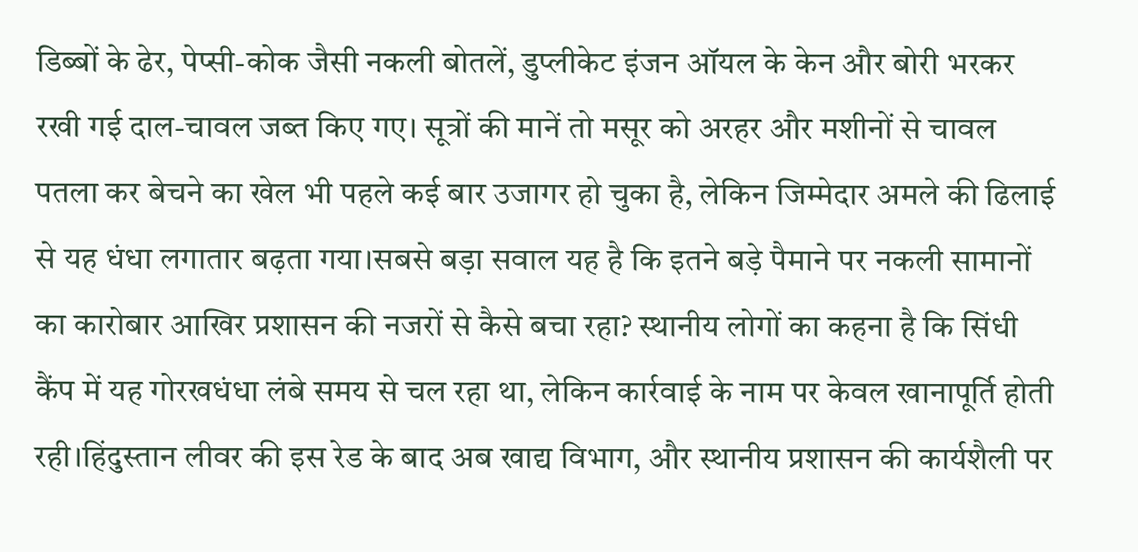डिब्बों के ढेर, पेप्सी-कोक जैसी नकली बोतलें, डुप्लीकेट इंजन ऑयल के केन और बोरी भरकर रखी गई दाल-चावल जब्त किए गए। सूत्रों की मानें तो मसूर को अरहर और मशीनों से चावल पतला कर बेचने का खेल भी पहले कई बार उजागर हो चुका है, लेकिन जिम्मेदार अमले की ढिलाई से यह धंधा लगातार बढ़ता गया।सबसे बड़ा सवाल यह है कि इतने बड़े पैमाने पर नकली सामानों का कारोबार आखिर प्रशासन की नजरों से कैसे बचा रहा? स्थानीय लोगों का कहना है कि सिंधी कैंप में यह गोरखधंधा लंबे समय से चल रहा था, लेकिन कार्रवाई के नाम पर केवल खानापूर्ति होती रही।हिंदुस्तान लीवर की इस रेड के बाद अब खाद्य विभाग, और स्थानीय प्रशासन की कार्यशैली पर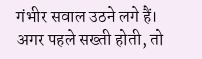गंभीर सवाल उठने लगे हैं। अगर पहले सख्ती होती, तो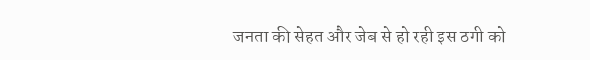जनता की सेहत और जेब से हो रही इस ठगी को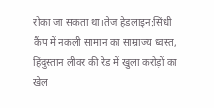रोका जा सकता था।तेज हेडलाइन:सिंधी कैंप में नकली सामान का साम्राज्य ध्वस्त, हिंदुस्तान लीवर की रेड में खुला करोड़ों का खेल